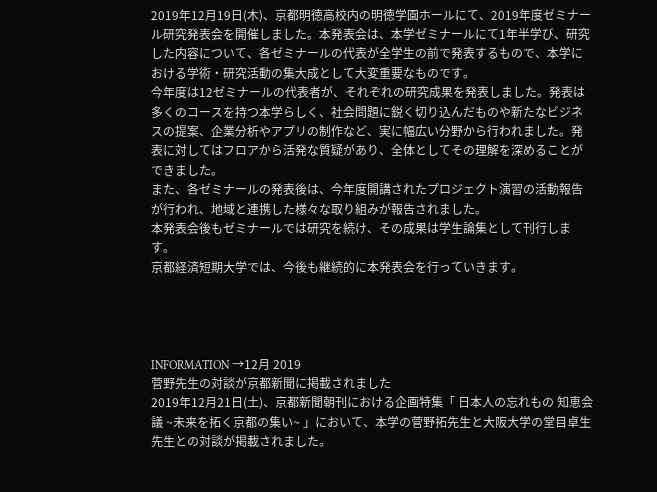2019年12月19日(木)、京都明徳高校内の明徳学園ホールにて、2019年度ゼミナール研究発表会を開催しました。本発表会は、本学ゼミナールにて1年半学び、研究した内容について、各ゼミナールの代表が全学生の前で発表するもので、本学における学術・研究活動の集大成として大変重要なものです。
今年度は12ゼミナールの代表者が、それぞれの研究成果を発表しました。発表は多くのコースを持つ本学らしく、社会問題に鋭く切り込んだものや新たなビジネスの提案、企業分析やアプリの制作など、実に幅広い分野から行われました。発表に対してはフロアから活発な質疑があり、全体としてその理解を深めることができました。
また、各ゼミナールの発表後は、今年度開講されたプロジェクト演習の活動報告が行われ、地域と連携した様々な取り組みが報告されました。
本発表会後もゼミナールでは研究を続け、その成果は学生論集として刊行します。
京都経済短期大学では、今後も継続的に本発表会を行っていきます。




INFORMATION →12月 2019
菅野先生の対談が京都新聞に掲載されました
2019年12月21日(土)、京都新聞朝刊における企画特集「 日本人の忘れもの 知恵会議 ~未来を拓く京都の集い~ 」において、本学の菅野拓先生と大阪大学の堂目卓生先生との対談が掲載されました。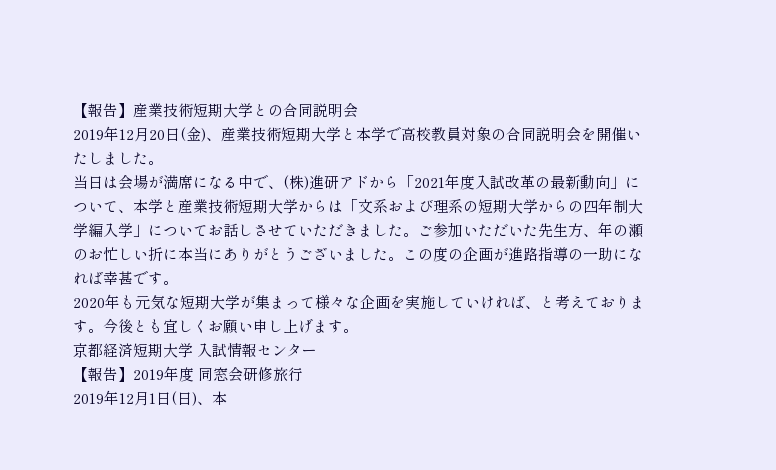【報告】産業技術短期大学との合同説明会
2019年12月20日(金)、産業技術短期大学と本学で高校教員対象の合同説明会を開催いたしました。
当日は会場が満席になる中で、(株)進研アドから「2021年度入試改革の最新動向」について、本学と産業技術短期大学からは「文系および理系の短期大学からの四年制大学編入学」についてお話しさせていただきました。ご参加いただいた先生方、年の瀬のお忙しい折に本当にありがとうございました。この度の企画が進路指導の一助になれば幸甚です。
2020年も元気な短期大学が集まって様々な企画を実施していければ、と考えております。今後とも宜しくお願い申し上げます。
京都経済短期大学 入試情報センター
【報告】2019年度 同窓会研修旅行
2019年12月1日(日)、本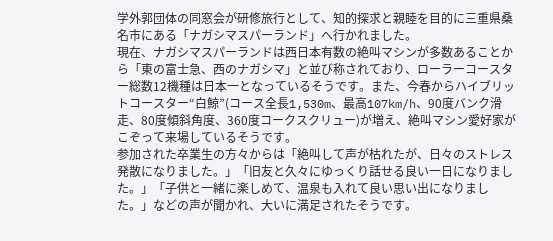学外郭団体の同窓会が研修旅行として、知的探求と親睦を目的に三重県桑名市にある「ナガシマスパーランド」へ行かれました。
現在、ナガシマスパーランドは西日本有数の絶叫マシンが多数あることから「東の富士急、西のナガシマ」と並び称されており、ローラーコースター総数12機種は日本一となっているそうです。また、今春からハイブリットコースター“白鯨”(コース全長1,530m、最高107km/h、90度バンク滑走、80度傾斜角度、360度コークスクリュー)が増え、絶叫マシン愛好家がこぞって来場しているそうです。
参加された卒業生の方々からは「絶叫して声が枯れたが、日々のストレス発散になりました。」「旧友と久々にゆっくり話せる良い一日になりました。」「子供と一緒に楽しめて、温泉も入れて良い思い出になりました。」などの声が聞かれ、大いに満足されたそうです。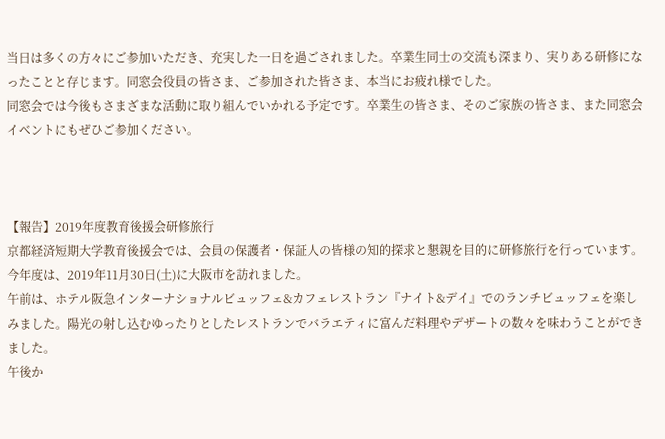当日は多くの方々にご参加いただき、充実した一日を過ごされました。卒業生同士の交流も深まり、実りある研修になったことと存じます。同窓会役員の皆さま、ご参加された皆さま、本当にお疲れ様でした。
同窓会では今後もさまざまな活動に取り組んでいかれる予定です。卒業生の皆さま、そのご家族の皆さま、また同窓会イベントにもぜひご参加ください。



【報告】2019年度教育後援会研修旅行
京都経済短期大学教育後援会では、会員の保護者・保証人の皆様の知的探求と懇親を目的に研修旅行を行っています。今年度は、2019年11月30日(土)に大阪市を訪れました。
午前は、ホテル阪急インターナショナルビュッフェ&カフェレストラン『ナイト&デイ』でのランチビュッフェを楽しみました。陽光の射し込むゆったりとしたレストランでバラエティに富んだ料理やデザートの数々を味わうことができました。
午後か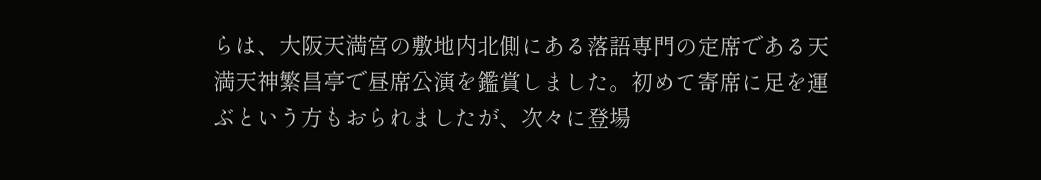らは、大阪天満宮の敷地内北側にある落語専門の定席である天満天神繁昌亭で昼席公演を鑑賞しました。初めて寄席に足を運ぶという方もおられましたが、次々に登場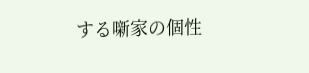する噺家の個性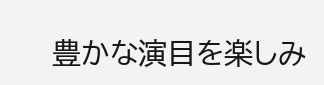豊かな演目を楽しみ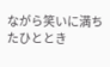ながら笑いに満ちたひととき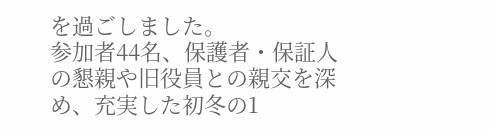を過ごしました。
参加者44名、保護者・保証人の懇親や旧役員との親交を深め、充実した初冬の1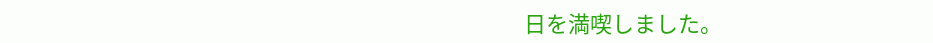日を満喫しました。